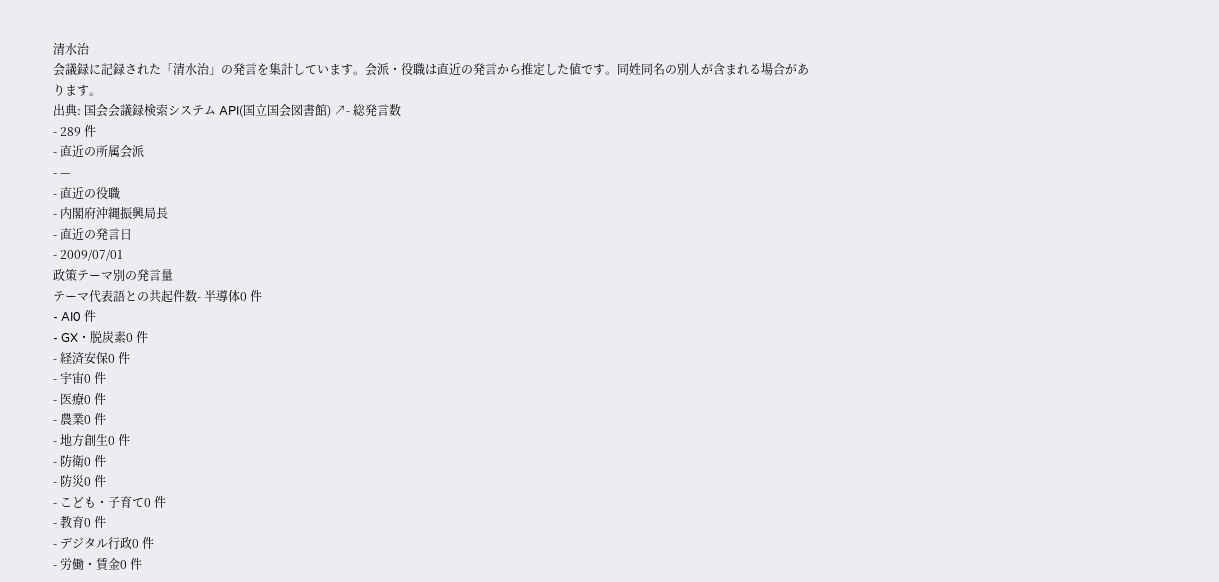清水治
会議録に記録された「清水治」の発言を集計しています。会派・役職は直近の発言から推定した値です。同姓同名の別人が含まれる場合があります。
出典: 国会会議録検索システム API(国立国会図書館) ↗- 総発言数
- 289 件
- 直近の所属会派
- —
- 直近の役職
- 内閣府沖縄振興局長
- 直近の発言日
- 2009/07/01
政策テーマ別の発言量
テーマ代表語との共起件数- 半導体0 件
- AI0 件
- GX・脱炭素0 件
- 経済安保0 件
- 宇宙0 件
- 医療0 件
- 農業0 件
- 地方創生0 件
- 防衛0 件
- 防災0 件
- こども・子育て0 件
- 教育0 件
- デジタル行政0 件
- 労働・賃金0 件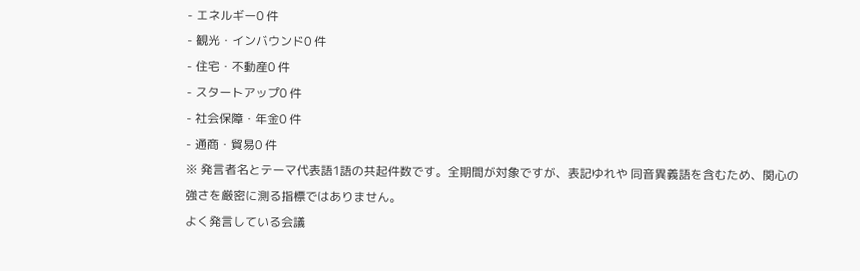- エネルギー0 件
- 観光・インバウンド0 件
- 住宅・不動産0 件
- スタートアップ0 件
- 社会保障・年金0 件
- 通商・貿易0 件
※ 発言者名とテーマ代表語1語の共起件数です。全期間が対象ですが、表記ゆれや 同音異義語を含むため、関心の強さを厳密に測る指標ではありません。
よく発言している会議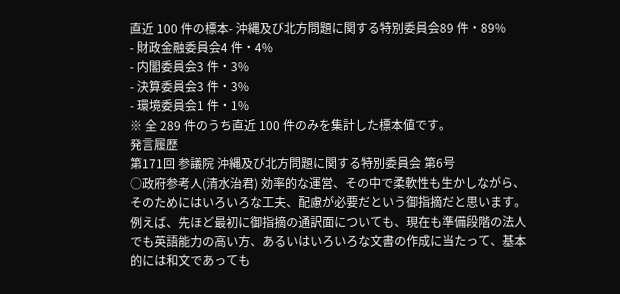直近 100 件の標本- 沖縄及び北方問題に関する特別委員会89 件・89%
- 財政金融委員会4 件・4%
- 内閣委員会3 件・3%
- 決算委員会3 件・3%
- 環境委員会1 件・1%
※ 全 289 件のうち直近 100 件のみを集計した標本値です。
発言履歴
第171回 参議院 沖縄及び北方問題に関する特別委員会 第6号
○政府参考人(清水治君) 効率的な運営、その中で柔軟性も生かしながら、そのためにはいろいろな工夫、配慮が必要だという御指摘だと思います。 例えば、先ほど最初に御指摘の通訳面についても、現在も準備段階の法人でも英語能力の高い方、あるいはいろいろな文書の作成に当たって、基本的には和文であっても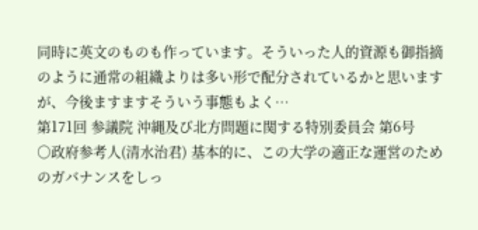同時に英文のものも作っています。そういった人的資源も御指摘のように通常の組織よりは多い形で配分されているかと思いますが、今後ますますそういう事態もよく…
第171回 参議院 沖縄及び北方問題に関する特別委員会 第6号
○政府参考人(清水治君) 基本的に、この大学の適正な運営のためのガバナンスをしっ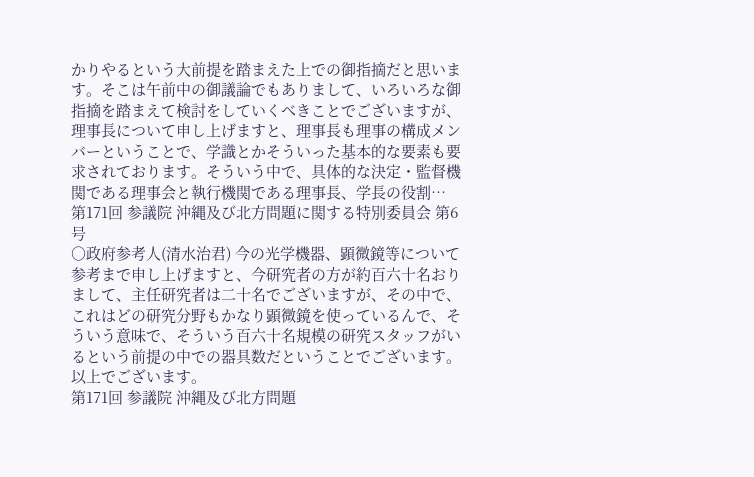かりやるという大前提を踏まえた上での御指摘だと思います。そこは午前中の御議論でもありまして、いろいろな御指摘を踏まえて検討をしていくべきことでございますが、理事長について申し上げますと、理事長も理事の構成メンバーということで、学識とかそういった基本的な要素も要求されております。そういう中で、具体的な決定・監督機関である理事会と執行機関である理事長、学長の役割…
第171回 参議院 沖縄及び北方問題に関する特別委員会 第6号
○政府参考人(清水治君) 今の光学機器、顕微鏡等について参考まで申し上げますと、今研究者の方が約百六十名おりまして、主任研究者は二十名でございますが、その中で、これはどの研究分野もかなり顕微鏡を使っているんで、そういう意味で、そういう百六十名規模の研究スタッフがいるという前提の中での器具数だということでございます。 以上でございます。
第171回 参議院 沖縄及び北方問題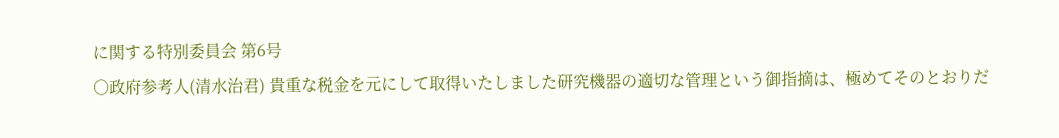に関する特別委員会 第6号
○政府参考人(清水治君) 貴重な税金を元にして取得いたしました研究機器の適切な管理という御指摘は、極めてそのとおりだ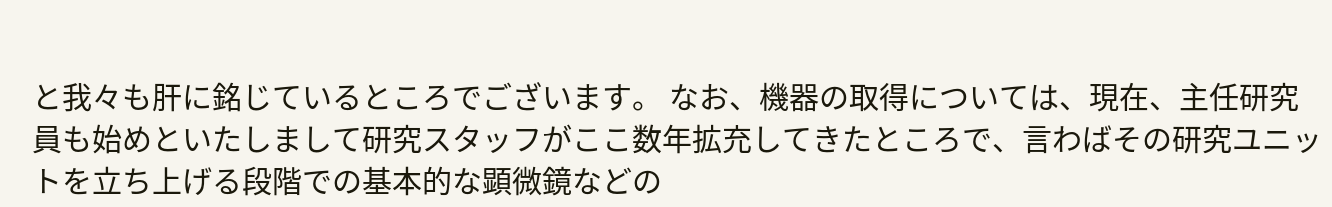と我々も肝に銘じているところでございます。 なお、機器の取得については、現在、主任研究員も始めといたしまして研究スタッフがここ数年拡充してきたところで、言わばその研究ユニットを立ち上げる段階での基本的な顕微鏡などの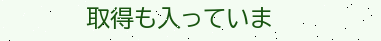取得も入っていま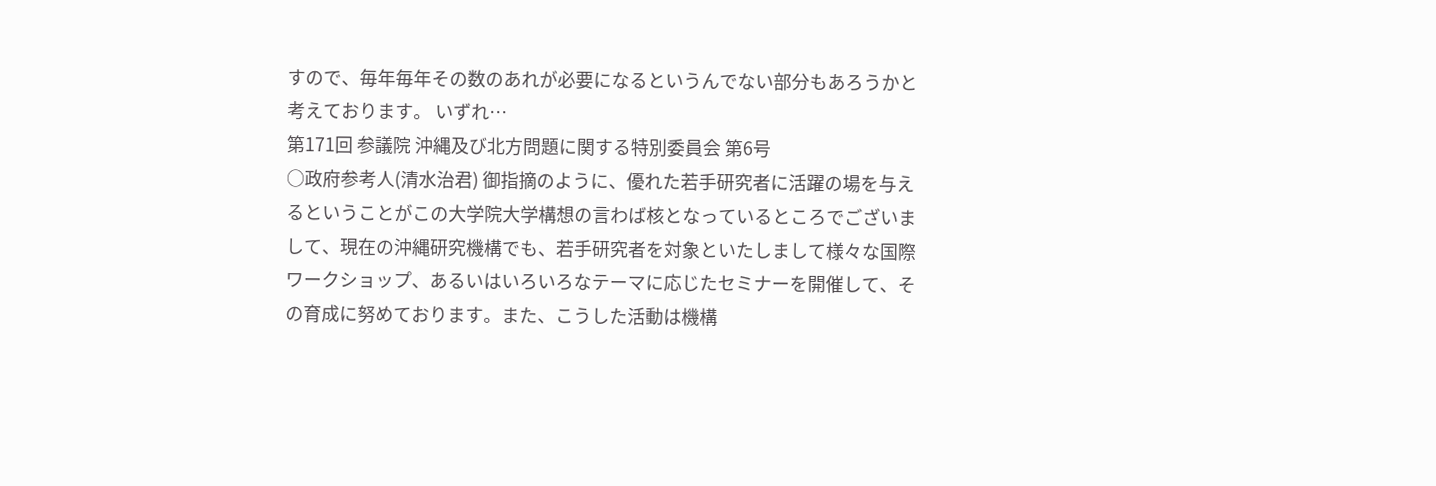すので、毎年毎年その数のあれが必要になるというんでない部分もあろうかと考えております。 いずれ…
第171回 参議院 沖縄及び北方問題に関する特別委員会 第6号
○政府参考人(清水治君) 御指摘のように、優れた若手研究者に活躍の場を与えるということがこの大学院大学構想の言わば核となっているところでございまして、現在の沖縄研究機構でも、若手研究者を対象といたしまして様々な国際ワークショップ、あるいはいろいろなテーマに応じたセミナーを開催して、その育成に努めております。また、こうした活動は機構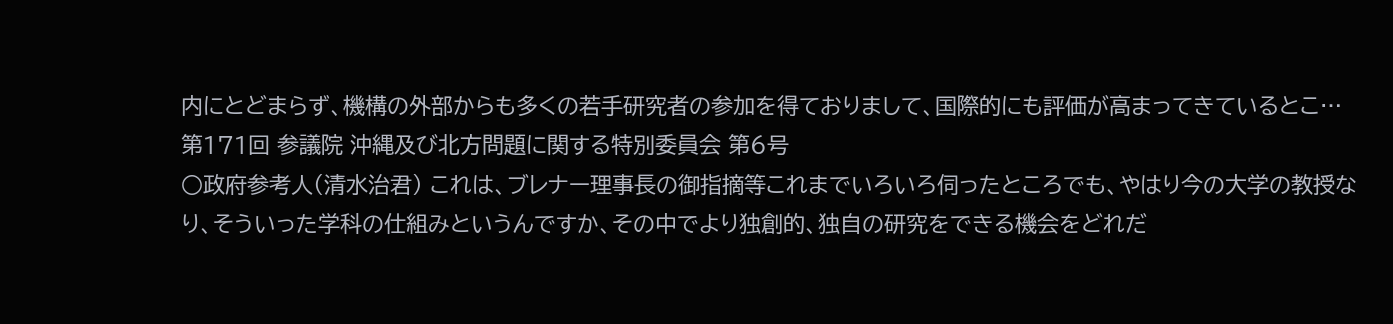内にとどまらず、機構の外部からも多くの若手研究者の参加を得ておりまして、国際的にも評価が高まってきているとこ…
第171回 参議院 沖縄及び北方問題に関する特別委員会 第6号
○政府参考人(清水治君) これは、ブレナー理事長の御指摘等これまでいろいろ伺ったところでも、やはり今の大学の教授なり、そういった学科の仕組みというんですか、その中でより独創的、独自の研究をできる機会をどれだ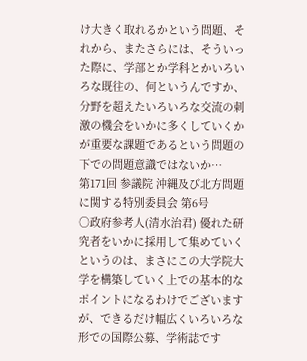け大きく取れるかという問題、それから、またさらには、そういった際に、学部とか学科とかいろいろな既往の、何というんですか、分野を超えたいろいろな交流の刺激の機会をいかに多くしていくかが重要な課題であるという問題の下での問題意識ではないか…
第171回 参議院 沖縄及び北方問題に関する特別委員会 第6号
○政府参考人(清水治君) 優れた研究者をいかに採用して集めていくというのは、まさにこの大学院大学を構築していく上での基本的なポイントになるわけでございますが、できるだけ幅広くいろいろな形での国際公募、学術誌です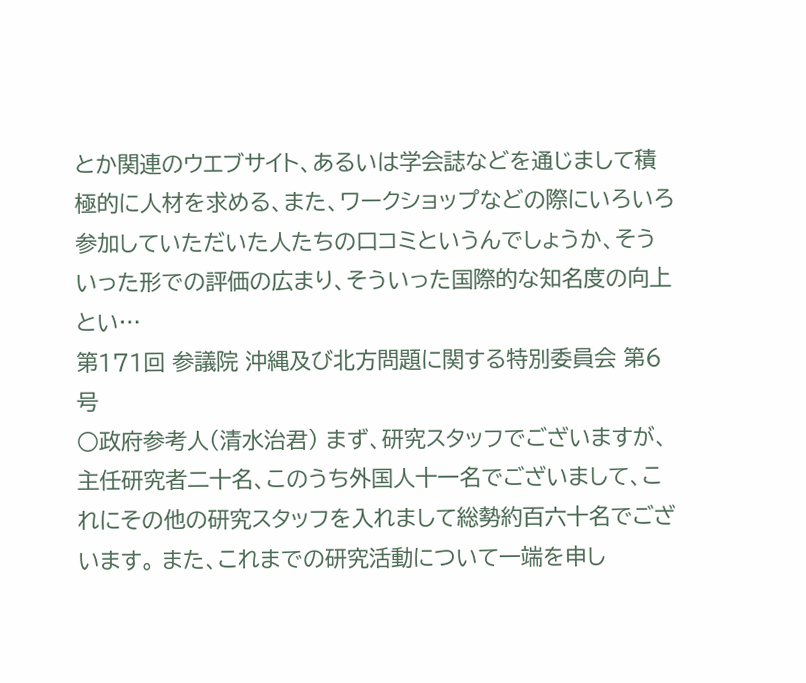とか関連のウエブサイト、あるいは学会誌などを通じまして積極的に人材を求める、また、ワークショップなどの際にいろいろ参加していただいた人たちの口コミというんでしょうか、そういった形での評価の広まり、そういった国際的な知名度の向上とい…
第171回 参議院 沖縄及び北方問題に関する特別委員会 第6号
○政府参考人(清水治君) まず、研究スタッフでございますが、主任研究者二十名、このうち外国人十一名でございまして、これにその他の研究スタッフを入れまして総勢約百六十名でございます。 また、これまでの研究活動について一端を申し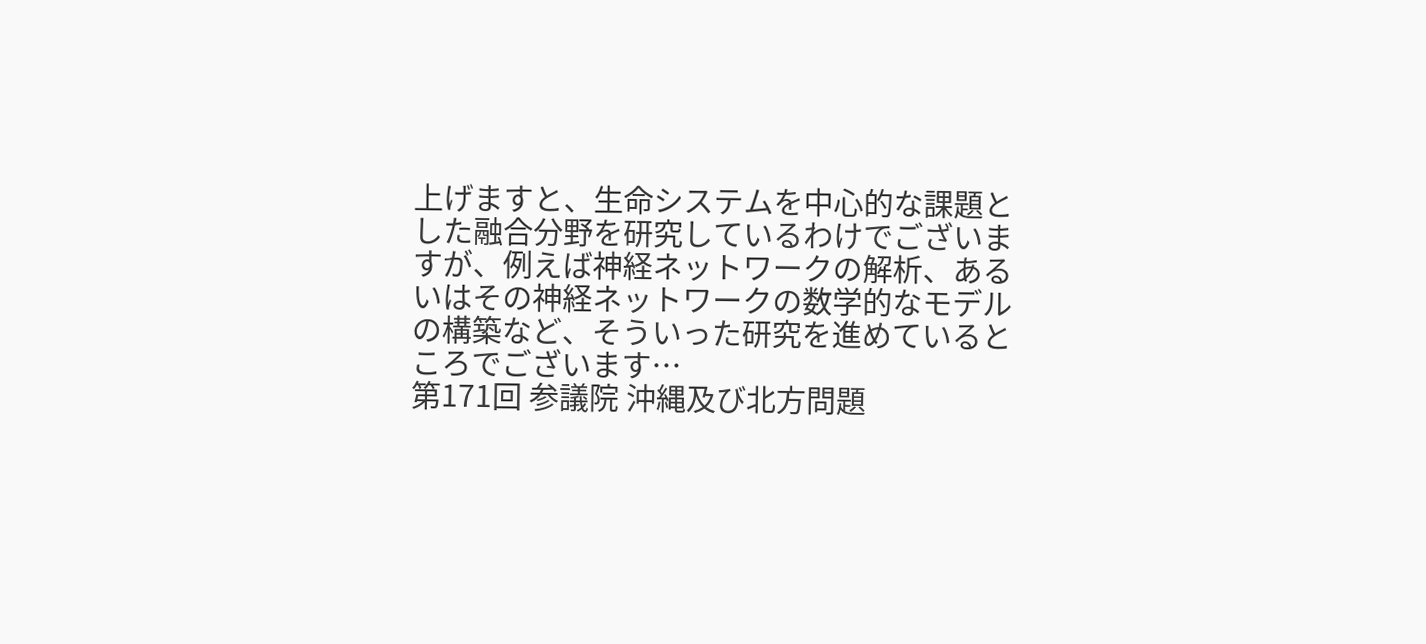上げますと、生命システムを中心的な課題とした融合分野を研究しているわけでございますが、例えば神経ネットワークの解析、あるいはその神経ネットワークの数学的なモデルの構築など、そういった研究を進めているところでございます…
第171回 参議院 沖縄及び北方問題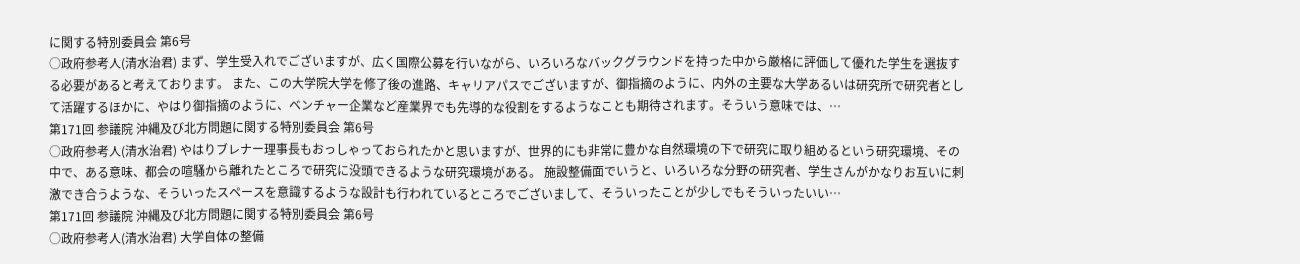に関する特別委員会 第6号
○政府参考人(清水治君) まず、学生受入れでございますが、広く国際公募を行いながら、いろいろなバックグラウンドを持った中から厳格に評価して優れた学生を選抜する必要があると考えております。 また、この大学院大学を修了後の進路、キャリアパスでございますが、御指摘のように、内外の主要な大学あるいは研究所で研究者として活躍するほかに、やはり御指摘のように、ベンチャー企業など産業界でも先導的な役割をするようなことも期待されます。そういう意味では、…
第171回 参議院 沖縄及び北方問題に関する特別委員会 第6号
○政府参考人(清水治君) やはりブレナー理事長もおっしゃっておられたかと思いますが、世界的にも非常に豊かな自然環境の下で研究に取り組めるという研究環境、その中で、ある意味、都会の喧騒から離れたところで研究に没頭できるような研究環境がある。 施設整備面でいうと、いろいろな分野の研究者、学生さんがかなりお互いに刺激でき合うような、そういったスペースを意識するような設計も行われているところでございまして、そういったことが少しでもそういったいい…
第171回 参議院 沖縄及び北方問題に関する特別委員会 第6号
○政府参考人(清水治君) 大学自体の整備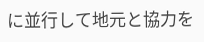に並行して地元と協力を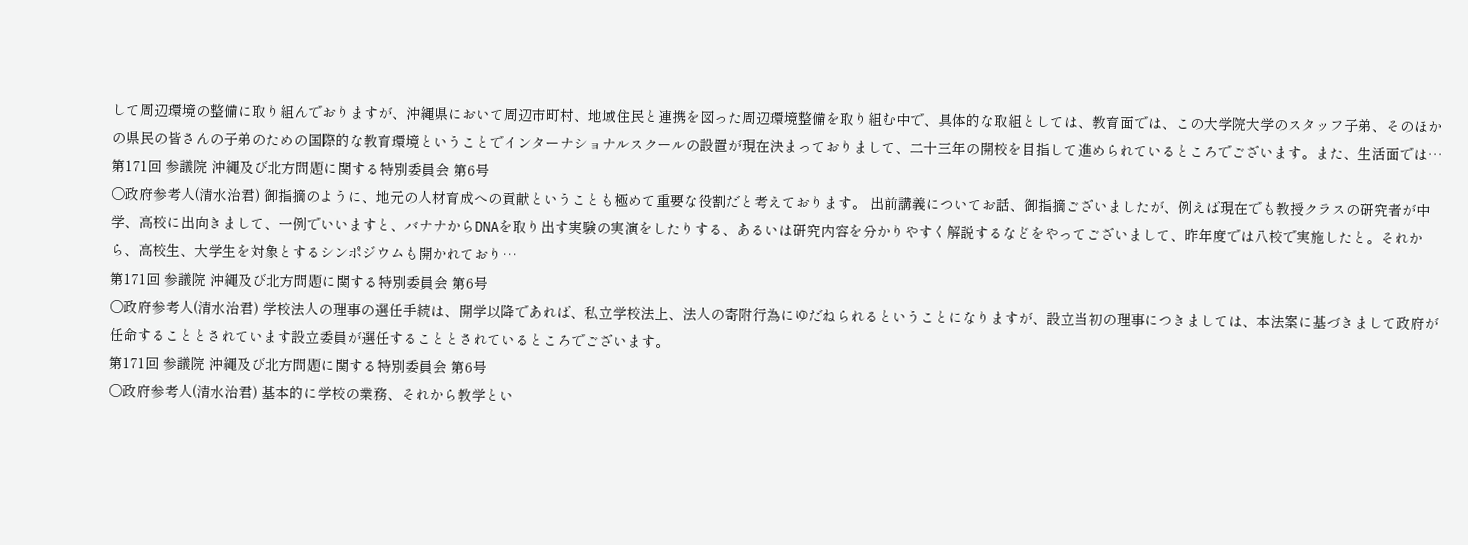して周辺環境の整備に取り組んでおりますが、沖縄県において周辺市町村、地域住民と連携を図った周辺環境整備を取り組む中で、具体的な取組としては、教育面では、この大学院大学のスタッフ子弟、そのほかの県民の皆さんの子弟のための国際的な教育環境ということでインターナショナルスクールの設置が現在決まっておりまして、二十三年の開校を目指して進められているところでございます。また、生活面では…
第171回 参議院 沖縄及び北方問題に関する特別委員会 第6号
○政府参考人(清水治君) 御指摘のように、地元の人材育成への貢献ということも極めて重要な役割だと考えております。 出前講義についてお話、御指摘ございましたが、例えば現在でも教授クラスの研究者が中学、高校に出向きまして、一例でいいますと、バナナからDNAを取り出す実験の実演をしたりする、あるいは研究内容を分かりやすく解説するなどをやってございまして、昨年度では八校で実施したと。それから、高校生、大学生を対象とするシンポジウムも開かれており…
第171回 参議院 沖縄及び北方問題に関する特別委員会 第6号
○政府参考人(清水治君) 学校法人の理事の選任手続は、開学以降であれば、私立学校法上、法人の寄附行為にゆだねられるということになりますが、設立当初の理事につきましては、本法案に基づきまして政府が任命することとされています設立委員が選任することとされているところでございます。
第171回 参議院 沖縄及び北方問題に関する特別委員会 第6号
○政府参考人(清水治君) 基本的に学校の業務、それから教学とい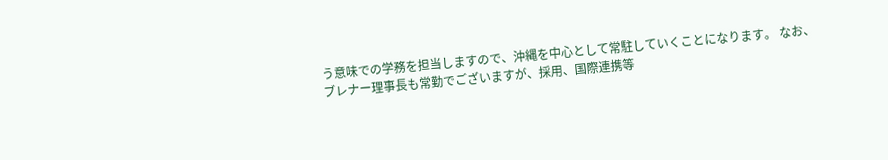う意味での学務を担当しますので、沖縄を中心として常駐していくことになります。 なお、ブレナー理事長も常勤でございますが、採用、国際連携等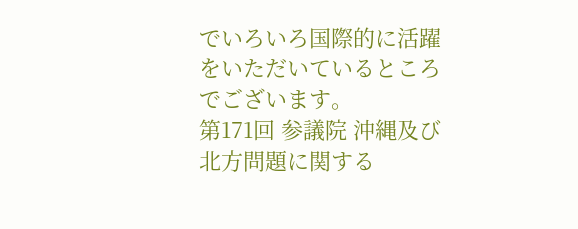でいろいろ国際的に活躍をいただいているところでございます。
第171回 参議院 沖縄及び北方問題に関する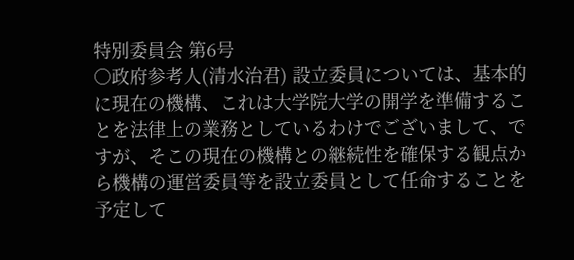特別委員会 第6号
○政府参考人(清水治君) 設立委員については、基本的に現在の機構、これは大学院大学の開学を準備することを法律上の業務としているわけでございまして、ですが、そこの現在の機構との継続性を確保する観点から機構の運営委員等を設立委員として任命することを予定して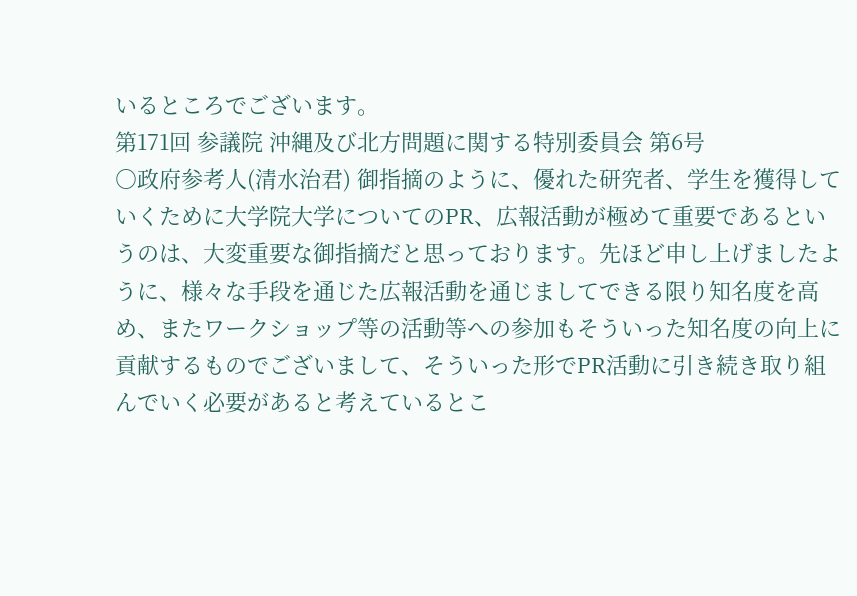いるところでございます。
第171回 参議院 沖縄及び北方問題に関する特別委員会 第6号
○政府参考人(清水治君) 御指摘のように、優れた研究者、学生を獲得していくために大学院大学についてのPR、広報活動が極めて重要であるというのは、大変重要な御指摘だと思っております。先ほど申し上げましたように、様々な手段を通じた広報活動を通じましてできる限り知名度を高め、またワークショップ等の活動等への参加もそういった知名度の向上に貢献するものでございまして、そういった形でPR活動に引き続き取り組んでいく必要があると考えているとこ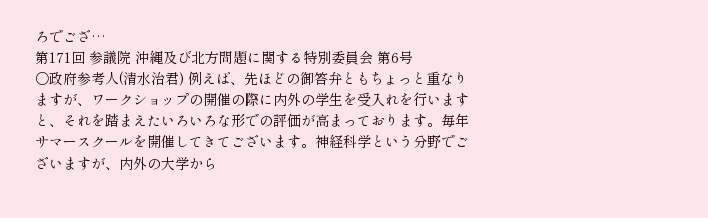ろでござ…
第171回 参議院 沖縄及び北方問題に関する特別委員会 第6号
○政府参考人(清水治君) 例えば、先ほどの御答弁ともちょっと重なりますが、ワークショップの開催の際に内外の学生を受入れを行いますと、それを踏まえたいろいろな形での評価が高まっております。毎年サマースクールを開催してきてございます。神経科学という分野でございますが、内外の大学から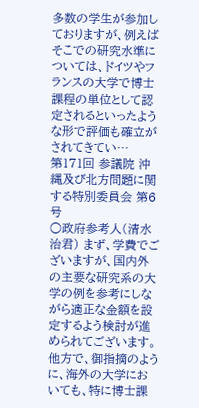多数の学生が参加しておりますが、例えばそこでの研究水準については、ドイツやフランスの大学で博士課程の単位として認定されるといったような形で評価も確立がされてきてい…
第171回 参議院 沖縄及び北方問題に関する特別委員会 第6号
○政府参考人(清水治君) まず、学費でございますが、国内外の主要な研究系の大学の例を参考にしながら適正な金額を設定するよう検討が進められてございます。他方で、御指摘のように、海外の大学においても、特に博士課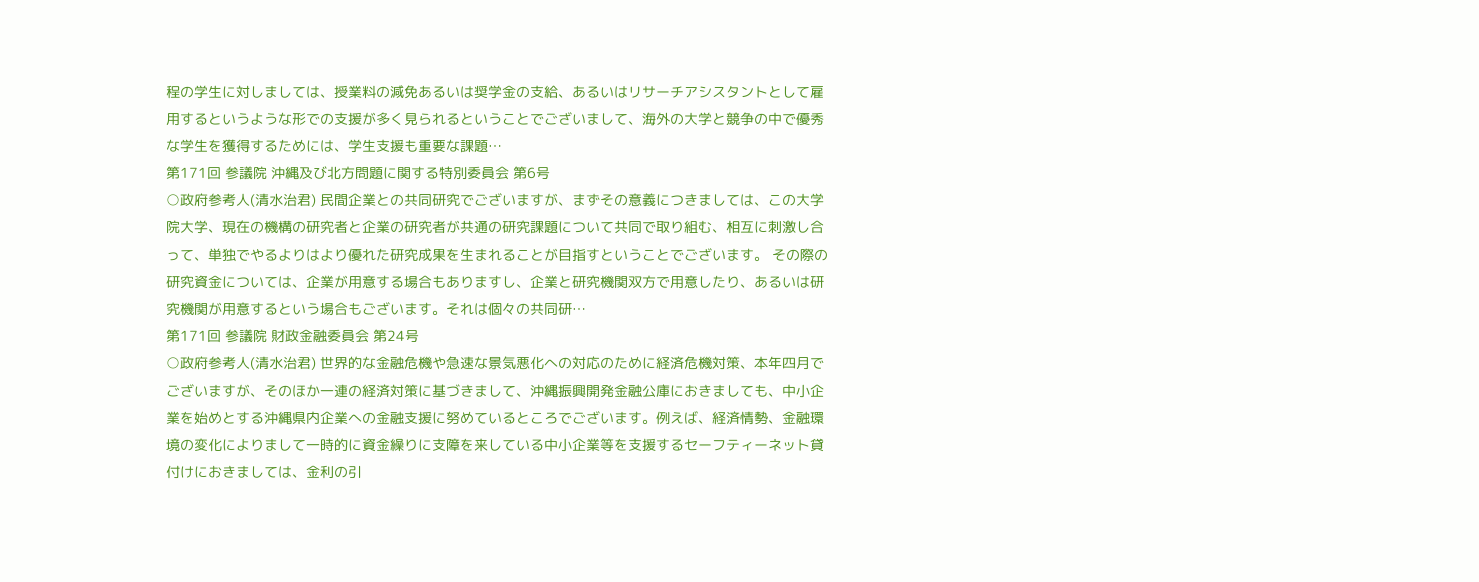程の学生に対しましては、授業料の減免あるいは奨学金の支給、あるいはリサーチアシスタントとして雇用するというような形での支援が多く見られるということでございまして、海外の大学と競争の中で優秀な学生を獲得するためには、学生支援も重要な課題…
第171回 参議院 沖縄及び北方問題に関する特別委員会 第6号
○政府参考人(清水治君) 民間企業との共同研究でございますが、まずその意義につきましては、この大学院大学、現在の機構の研究者と企業の研究者が共通の研究課題について共同で取り組む、相互に刺激し合って、単独でやるよりはより優れた研究成果を生まれることが目指すということでございます。 その際の研究資金については、企業が用意する場合もありますし、企業と研究機関双方で用意したり、あるいは研究機関が用意するという場合もございます。それは個々の共同研…
第171回 参議院 財政金融委員会 第24号
○政府参考人(清水治君) 世界的な金融危機や急速な景気悪化への対応のために経済危機対策、本年四月でございますが、そのほか一連の経済対策に基づきまして、沖縄振興開発金融公庫におきましても、中小企業を始めとする沖縄県内企業への金融支援に努めているところでございます。例えば、経済情勢、金融環境の変化によりまして一時的に資金繰りに支障を来している中小企業等を支援するセーフティーネット貸付けにおきましては、金利の引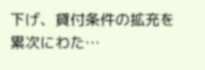下げ、貸付条件の拡充を累次にわた…